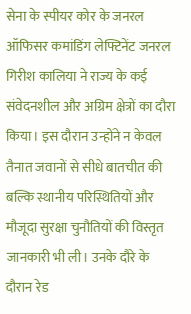सेना के स्पीयर कोर के जनरल ऑफिसर कमांडिंग लेफ्टिनेंट जनरल गिरीश कालिया ने राज्य के कई संवेदनशील और अग्रिम क्षेत्रों का दौरा किया। इस दौरान उन्होंने न केवल तैनात जवानों से सीधे बातचीत की बल्कि स्थानीय परिस्थितियों और मौजूदा सुरक्षा चुनौतियों की विस्तृत जानकारी भी ली। उनके दौरे के दौरान रेड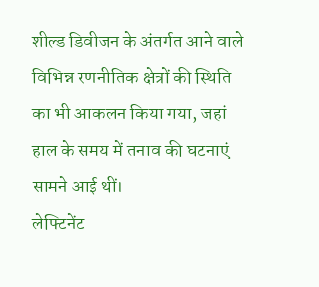शील्ड डिवीजन के अंतर्गत आने वाले विभिन्न रणनीतिक क्षेत्रों की स्थिति का भी आकलन किया गया, जहां हाल के समय में तनाव की घटनाएं सामने आई थीं।
लेफ्टिनेंट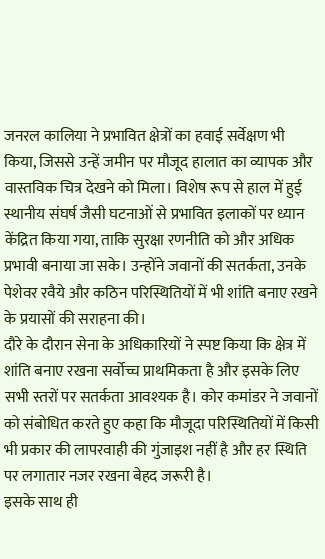जनरल कालिया ने प्रभावित क्षेत्रों का हवाई सर्वेक्षण भी किया, जिससे उन्हें जमीन पर मौजूद हालात का व्यापक और वास्तविक चित्र देखने को मिला। विशेष रूप से हाल में हुई स्थानीय संघर्ष जैसी घटनाओं से प्रभावित इलाकों पर ध्यान केंद्रित किया गया, ताकि सुरक्षा रणनीति को और अधिक प्रभावी बनाया जा सके। उन्होंने जवानों की सतर्कता, उनके पेशेवर रवैये और कठिन परिस्थितियों में भी शांति बनाए रखने के प्रयासों की सराहना की।
दौरे के दौरान सेना के अधिकारियों ने स्पष्ट किया कि क्षेत्र में शांति बनाए रखना सर्वोच्च प्राथमिकता है और इसके लिए सभी स्तरों पर सतर्कता आवश्यक है। कोर कमांडर ने जवानों को संबोधित करते हुए कहा कि मौजूदा परिस्थितियों में किसी भी प्रकार की लापरवाही की गुंजाइश नहीं है और हर स्थिति पर लगातार नजर रखना बेहद जरूरी है।
इसके साथ ही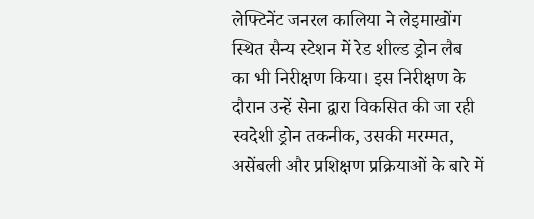लेफ्टिनेंट जनरल कालिया ने लेइमाखोंग स्थित सैन्य स्टेशन में रेड शील्ड ड्रोन लैब का भी निरीक्षण किया। इस निरीक्षण के दौरान उन्हें सेना द्वारा विकसित की जा रही स्वदेशी ड्रोन तकनीक, उसकी मरम्मत, असेंबली और प्रशिक्षण प्रक्रियाओं के बारे में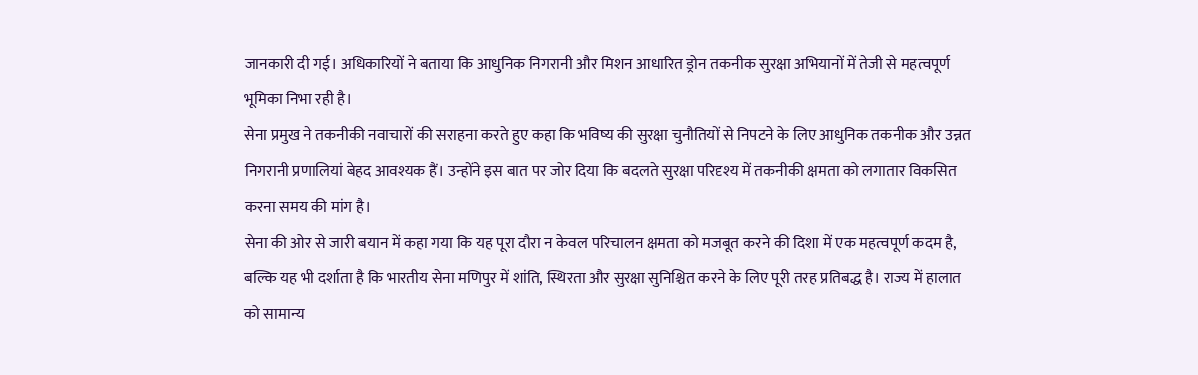जानकारी दी गई। अधिकारियों ने बताया कि आधुनिक निगरानी और मिशन आधारित ड्रोन तकनीक सुरक्षा अभियानों में तेजी से महत्वपूर्ण भूमिका निभा रही है।
सेना प्रमुख ने तकनीकी नवाचारों की सराहना करते हुए कहा कि भविष्य की सुरक्षा चुनौतियों से निपटने के लिए आधुनिक तकनीक और उन्नत निगरानी प्रणालियां बेहद आवश्यक हैं। उन्होंने इस बात पर जोर दिया कि बदलते सुरक्षा परिदृश्य में तकनीकी क्षमता को लगातार विकसित करना समय की मांग है।
सेना की ओर से जारी बयान में कहा गया कि यह पूरा दौरा न केवल परिचालन क्षमता को मजबूत करने की दिशा में एक महत्वपूर्ण कदम है, बल्कि यह भी दर्शाता है कि भारतीय सेना मणिपुर में शांति, स्थिरता और सुरक्षा सुनिश्चित करने के लिए पूरी तरह प्रतिबद्ध है। राज्य में हालात को सामान्य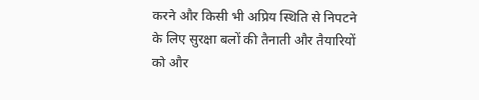करने और किसी भी अप्रिय स्थिति से निपटने के लिए सुरक्षा बलों की तैनाती और तैयारियों को और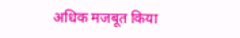अधिक मजबूत किया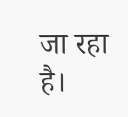जा रहा है।